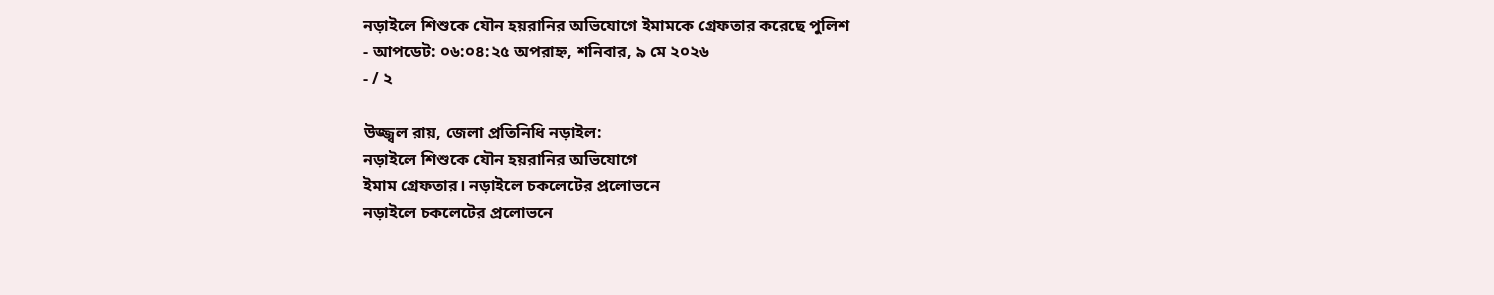নড়াইলে শিশুকে যৌন হয়রানির অভিযোগে ইমামকে গ্রেফতার করেছে পুলিশ
- আপডেট: ০৬:০৪:২৫ অপরাহ্ন, শনিবার, ৯ মে ২০২৬
- / ২

উজ্জ্বল রায়, জেলা প্রতিনিধি নড়াইল:
নড়াইলে শিশুকে যৌন হয়রানির অভিযোগে
ইমাম গ্রেফতার। নড়াইলে চকলেটের প্রলোভনে
নড়াইলে চকলেটের প্রলোভনে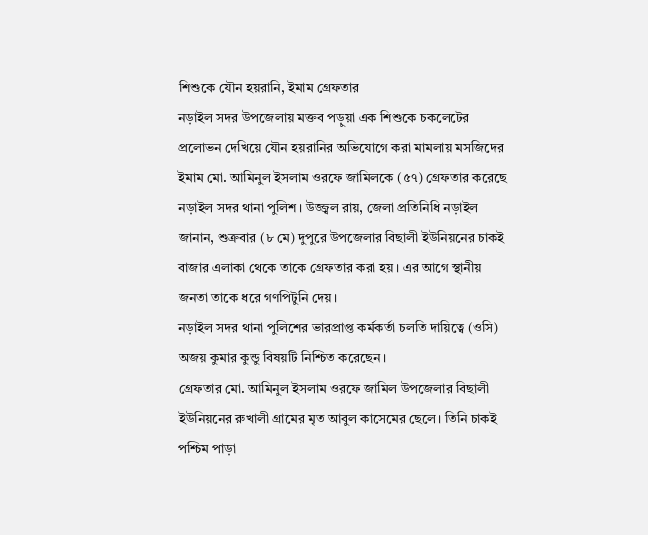শিশুকে যৌন হয়রানি, ইমাম গ্রেফতার
নড়াইল সদর উপজেলায় মক্তব পড়ুয়া এক শিশুকে চকলেটের প্রলোভন দেখিয়ে যৌন হয়রানির অভিযোগে করা মামলায় মসজিদের ইমাম মো. আমিনুল ইসলাম ওরফে জামিলকে (৫৭) গ্রেফতার করেছে নড়াইল সদর থানা পুলিশ। উজ্জ্বল রায়, জেলা প্রতিনিধি নড়াইল জানান, শুক্রবার (৮ মে) দুপুরে উপজেলার বিছালী ইউনিয়নের চাকই বাজার এলাকা থেকে তাকে গ্রেফতার করা হয়। এর আগে স্থানীয় জনতা তাকে ধরে গণপিটুনি দেয়।
নড়াইল সদর থানা পুলিশের ভারপ্রাপ্ত কর্মকর্তা চলতি দায়িত্বে (ওসি) অজয় কুমার কুন্ডু বিষয়টি নিশ্চিত করেছেন।
গ্রেফতার মো. আমিনুল ইসলাম ওরফে জামিল উপজেলার বিছালী ইউনিয়নের রুখালী গ্রামের মৃত আবুল কাসেমের ছেলে। তিনি চাকই পশ্চিম পাড়া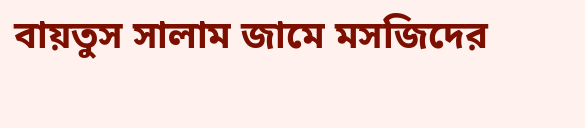বায়তুস সালাম জামে মসজিদের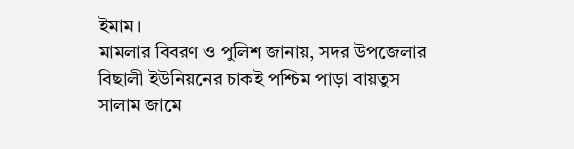ইমাম।
মামলার বিবরণ ও পুলিশ জানায়, সদর উপজেলার বিছালী ইউনিয়নের চাকই পশ্চিম পাড়া বায়তুস সালাম জামে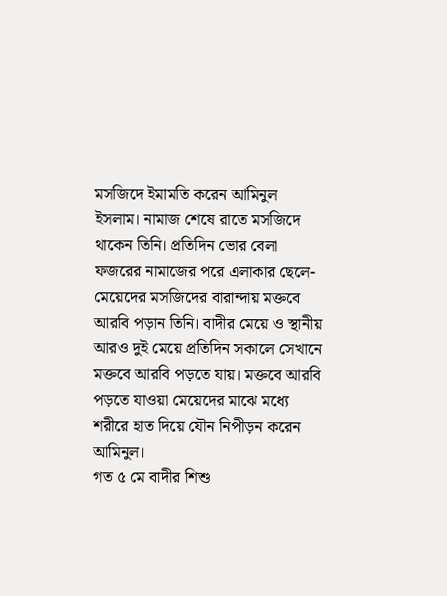মসজিদে ইমামতি করেন আমিনুল ইসলাম। নামাজ শেষে রাতে মসজিদে থাকেন তিনি। প্রতিদিন ভোর বেলা ফজরের নামাজের পরে এলাকার ছেলে-মেয়েদের মসজিদের বারান্দায় মক্তবে আরবি পড়ান তিনি। বাদীর মেয়ে ও স্থানীয় আরও দুই মেয়ে প্রতিদিন সকালে সেখানে মক্তবে আরবি পড়তে যায়। মক্তবে আরবি পড়তে যাওয়া মেয়েদের মাঝে মধ্যে শরীরে হাত দিয়ে যৌন নিপীড়ন করেন আমিনুল।
গত ৫ মে বাদীর শিশু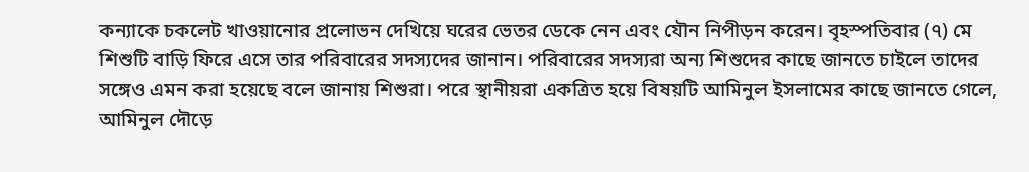কন্যাকে চকলেট খাওয়ানোর প্রলোভন দেখিয়ে ঘরের ভেতর ডেকে নেন এবং যৌন নিপীড়ন করেন। বৃহস্পতিবার (৭) মে শিশুটি বাড়ি ফিরে এসে তার পরিবারের সদস্যদের জানান। পরিবারের সদস্যরা অন্য শিশুদের কাছে জানতে চাইলে তাদের সঙ্গেও এমন করা হয়েছে বলে জানায় শিশুরা। পরে স্থানীয়রা একত্রিত হয়ে বিষয়টি আমিনুল ইসলামের কাছে জানতে গেলে, আমিনুল দৌড়ে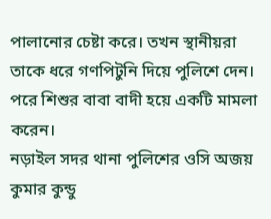পালানোর চেষ্টা করে। তখন স্থানীয়রা তাকে ধরে গণপিটুনি দিয়ে পুলিশে দেন। পরে শিশুর বাবা বাদী হয়ে একটি মামলা করেন।
নড়াইল সদর থানা পুলিশের ওসি অজয় কুমার কুন্ডু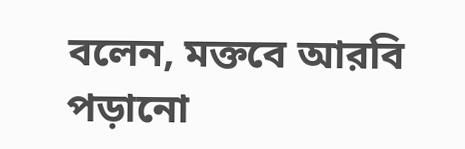বলেন, মক্তবে আরবি পড়ানো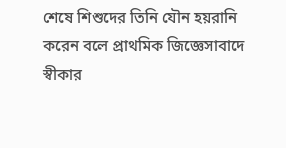শেষে শিশুদের তিনি যৌন হয়রানি করেন বলে প্রাথমিক জিজ্ঞেসাবাদে স্বীকার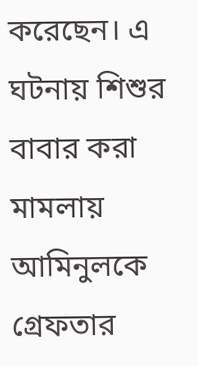করেছেন। এ ঘটনায় শিশুর বাবার করা মামলায় আমিনুলকে গ্রেফতার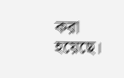করা হয়েছে।